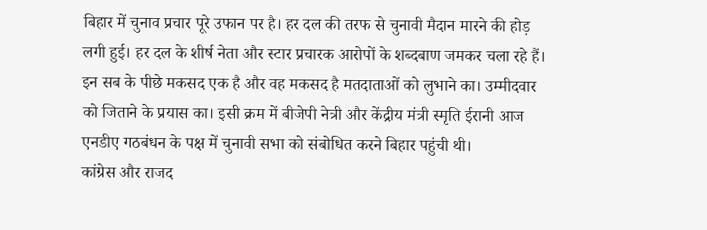बिहार में चुनाव प्रचार पूरे उफान पर है। हर दल की तरफ से चुनावी मैदान मारने की होड़ लगी हुई। हर दल के शीर्ष नेता और स्टार प्रचारक आरोपों के शब्दबाण जमकर चला रहे हैं। इन सब के पीछे मकसद एक है और वह मकसद है मतदाताओं को लुभाने का। उम्मीदवार को जिताने के प्रयास का। इसी क्रम में बीजेपी नेत्री और केंद्रीय मंत्री स्मृति ईरानी आज एनडीए गठबंधन के पक्ष में चुनावी सभा को संबोधित करने बिहार पहुंची थी।
कांग्रेस और राजद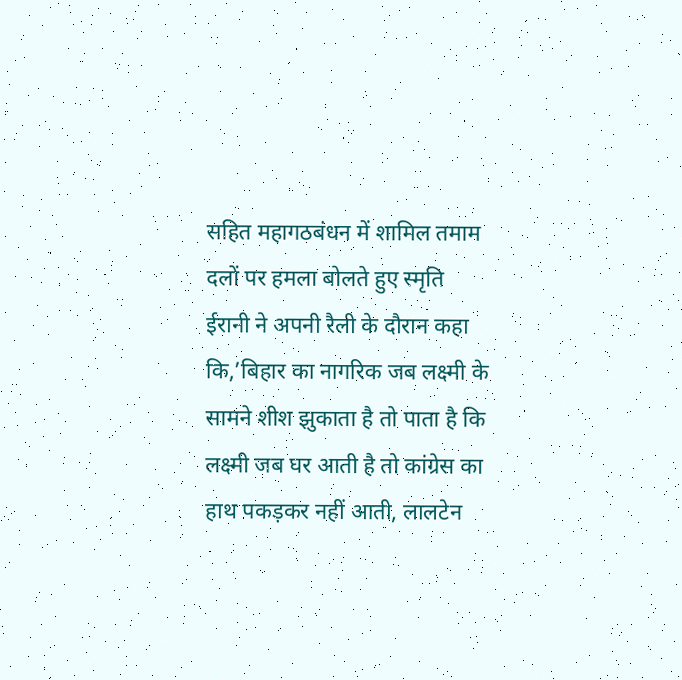सहित महागठबंधन में शामिल तमाम दलों पर हमला बोलते हुए स्मृति ईरानी ने अपनी रैली के दौरान कहा कि,’बिहार का नागरिक जब लक्ष्मी के सामने शीश झुकाता है तो पाता है कि लक्ष्मी जब घर आती है तो कांग्रेस का हाथ पकड़कर नहीं आती, लालटेन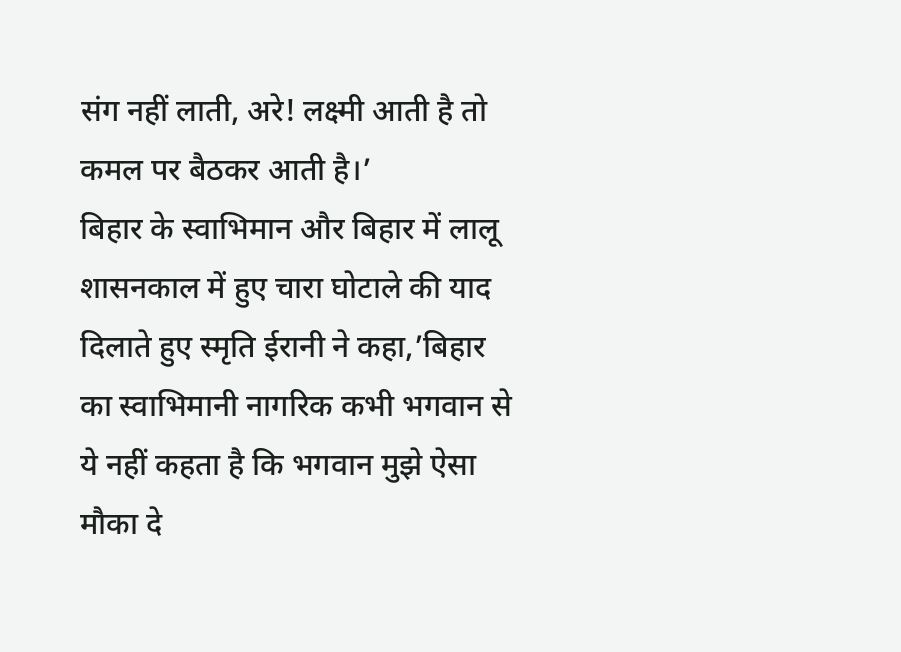संग नहीं लाती, अरे! लक्ष्मी आती है तो कमल पर बैठकर आती है।’
बिहार के स्वाभिमान और बिहार में लालू शासनकाल में हुए चारा घोटाले की याद दिलाते हुए स्मृति ईरानी ने कहा,’बिहार का स्वाभिमानी नागरिक कभी भगवान से ये नहीं कहता है कि भगवान मुझे ऐसा मौका दे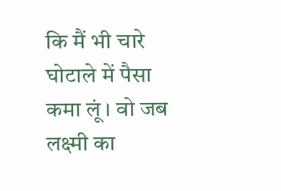कि मैं भी चारे घोटाले में पैसा कमा लूं। वो जब लक्ष्मी का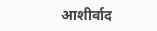आशीर्वाद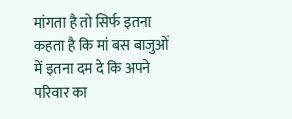मांगता है तो सिर्फ इतना कहता है कि मां बस बाजुओं में इतना दम दे कि अपने परिवार का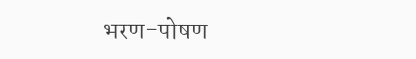भरण-पोषण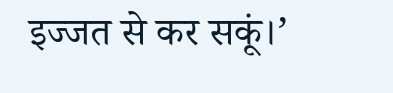इज्जत से कर सकूं।’